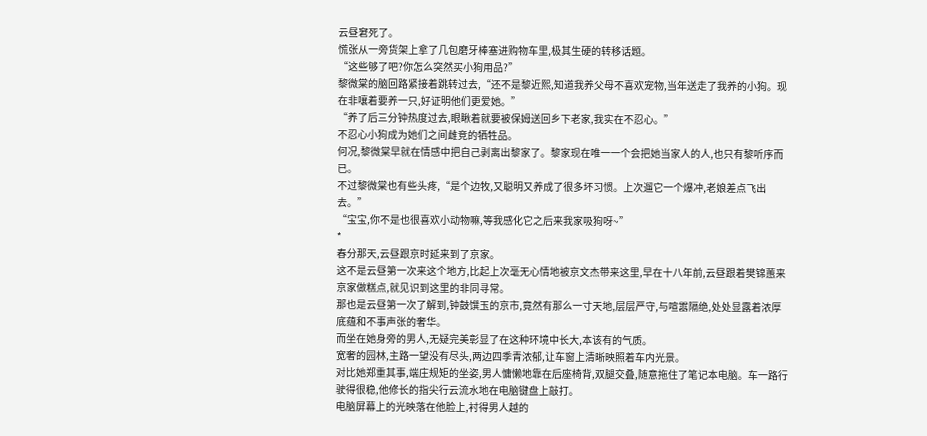云昼窘死了。
慌张从一旁货架上拿了几包磨牙棒塞进购物车里,极其生硬的转移话题。
“这些够了吧?你怎么突然买小狗用品?”
黎微棠的脑回路紧接着跳转过去,“还不是黎近熙,知道我养父母不喜欢宠物,当年送走了我养的小狗。现在非嚷着要养一只,好证明他们更爱她。”
“养了后三分钟热度过去,眼瞅着就要被保姆送回乡下老家,我实在不忍心。”
不忍心小狗成为她们之间雌竞的牺牲品。
何况,黎微棠早就在情感中把自己剥离出黎家了。黎家现在唯一一个会把她当家人的人,也只有黎听序而已。
不过黎微棠也有些头疼,“是个边牧,又聪明又养成了很多坏习惯。上次遛它一个爆冲,老娘差点飞出去。”
“宝宝,你不是也很喜欢小动物嘛,等我感化它之后来我家吸狗呀~”
*
春分那天,云昼跟京时延来到了京家。
这不是云昼第一次来这个地方,比起上次毫无心情地被京文杰带来这里,早在十八年前,云昼跟着樊锦蕙来京家做糕点,就见识到这里的非同寻常。
那也是云昼第一次了解到,钟鼓馔玉的京市,竟然有那么一寸天地,层层严守,与喧嚣隔绝,处处显露着浓厚底蕴和不事声张的奢华。
而坐在她身旁的男人,无疑完美彰显了在这种环境中长大,本该有的气质。
宽奢的园林,主路一望没有尽头,两边四季青浓郁,让车窗上清晰映照着车内光景。
对比她郑重其事,端庄规矩的坐姿,男人慵懒地靠在后座椅背,双腿交叠,随意拖住了笔记本电脑。车一路行驶得很稳,他修长的指尖行云流水地在电脑键盘上敲打。
电脑屏幕上的光映落在他脸上,衬得男人越的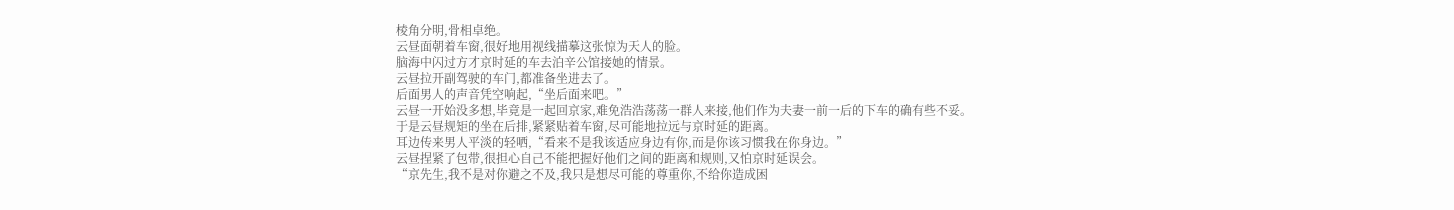棱角分明,骨相卓绝。
云昼面朝着车窗,很好地用视线描摹这张惊为天人的脸。
脑海中闪过方才京时延的车去泊辛公馆接她的情景。
云昼拉开副驾驶的车门,都准备坐进去了。
后面男人的声音凭空响起,“坐后面来吧。”
云昼一开始没多想,毕竟是一起回京家,难免浩浩荡荡一群人来接,他们作为夫妻一前一后的下车的确有些不妥。
于是云昼规矩的坐在后排,紧紧贴着车窗,尽可能地拉远与京时延的距离。
耳边传来男人平淡的轻哂,“看来不是我该适应身边有你,而是你该习惯我在你身边。”
云昼捏紧了包带,很担心自己不能把握好他们之间的距离和规则,又怕京时延误会。
“京先生,我不是对你避之不及,我只是想尽可能的尊重你,不给你造成困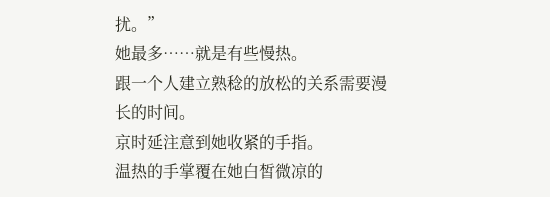扰。”
她最多……就是有些慢热。
跟一个人建立熟稔的放松的关系需要漫长的时间。
京时延注意到她收紧的手指。
温热的手掌覆在她白皙微凉的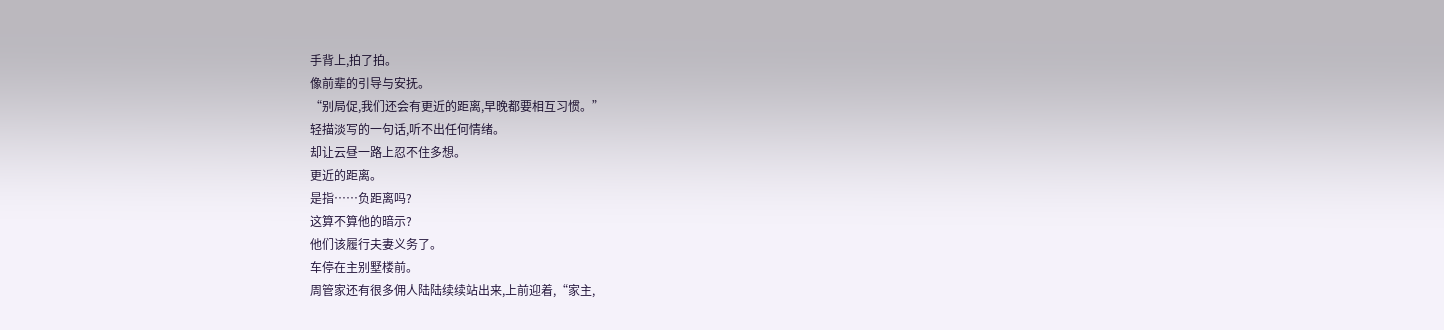手背上,拍了拍。
像前辈的引导与安抚。
“别局促,我们还会有更近的距离,早晚都要相互习惯。”
轻描淡写的一句话,听不出任何情绪。
却让云昼一路上忍不住多想。
更近的距离。
是指……负距离吗?
这算不算他的暗示?
他们该履行夫妻义务了。
车停在主别墅楼前。
周管家还有很多佣人陆陆续续站出来,上前迎着,“家主,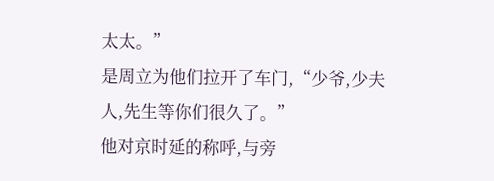太太。”
是周立为他们拉开了车门,“少爷,少夫人,先生等你们很久了。”
他对京时延的称呼,与旁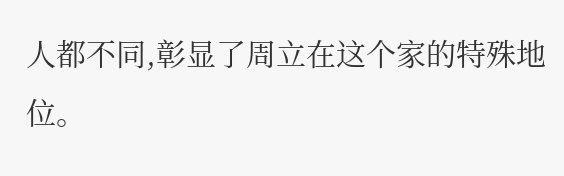人都不同,彰显了周立在这个家的特殊地位。